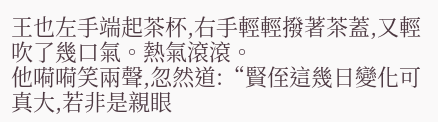王也左手端起茶杯,右手輕輕撥著茶蓋,又輕吹了幾口氣。熱氣滾滾。
他嗬嗬笑兩聲,忽然道:“賢侄這幾日變化可真大,若非是親眼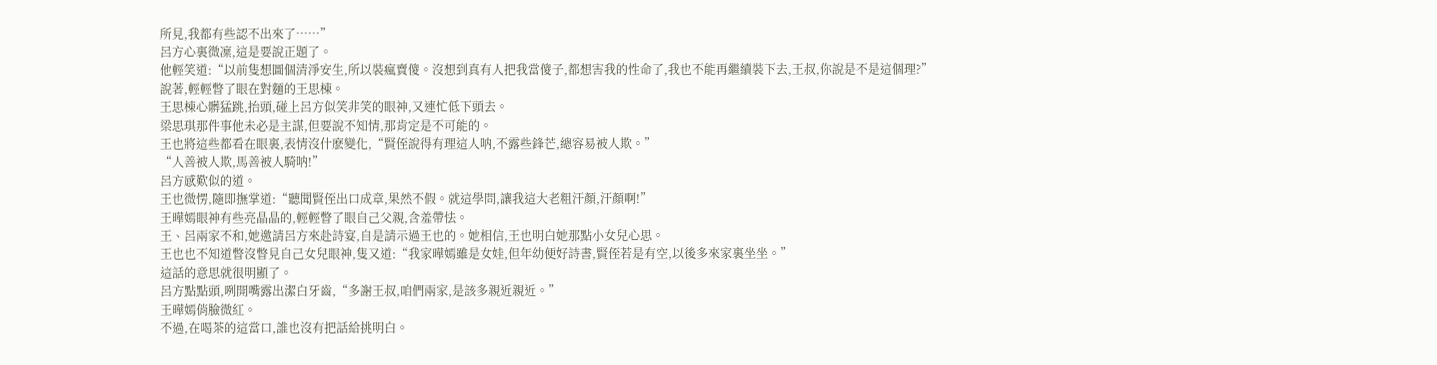所見,我都有些認不出來了……”
呂方心裏微凜,這是要說正題了。
他輕笑道:“以前隻想圖個清淨安生,所以裝瘋賣傻。沒想到真有人把我當傻子,都想害我的性命了,我也不能再繼續裝下去,王叔,你說是不是這個理?”
說著,輕輕瞥了眼在對麵的王思棟。
王思棟心髒猛跳,抬頭,碰上呂方似笑非笑的眼神,又連忙低下頭去。
梁思琪那件事他未必是主謀,但要說不知情,那肯定是不可能的。
王也將這些都看在眼裏,表情沒什麽變化,“賢侄說得有理這人呐,不露些鋒芒,總容易被人欺。”
“人善被人欺,馬善被人騎呐!”
呂方感歎似的道。
王也微愣,隨即撫掌道:“聽聞賢侄出口成章,果然不假。就這學問,讓我這大老粗汗顏,汗顏啊!”
王曄嫣眼神有些亮晶晶的,輕輕瞥了眼自己父親,含羞帶怯。
王、呂兩家不和,她邀請呂方來赴詩宴,自是請示過王也的。她相信,王也明白她那點小女兒心思。
王也也不知道瞥沒瞥見自己女兒眼神,隻又道:“我家曄嫣雖是女娃,但年幼便好詩書,賢侄若是有空,以後多來家裏坐坐。”
這話的意思就很明顯了。
呂方點點頭,咧開嘴露出潔白牙齒,“多謝王叔,咱們兩家,是該多親近親近。”
王曄嫣俏臉微紅。
不過,在喝茶的這當口,誰也沒有把話給挑明白。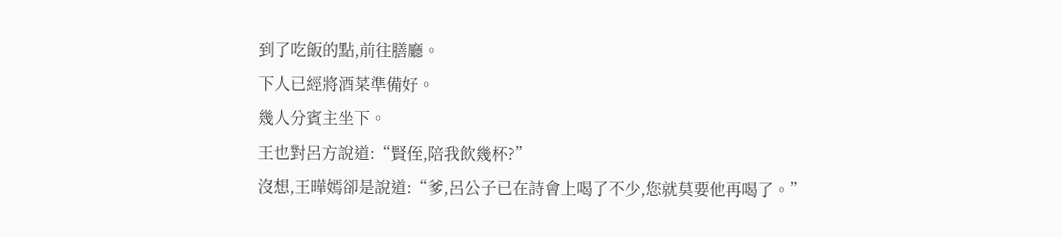到了吃飯的點,前往膳廳。
下人已經將酒菜準備好。
幾人分賓主坐下。
王也對呂方說道:“賢侄,陪我飲幾杯?”
沒想,王曄嫣卻是說道:“爹,呂公子已在詩會上喝了不少,您就莫要他再喝了。”